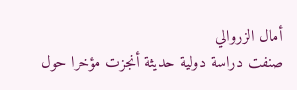أمال الزروالي
صنفت دراسة دولية حديثة أنجزت مؤخرا حول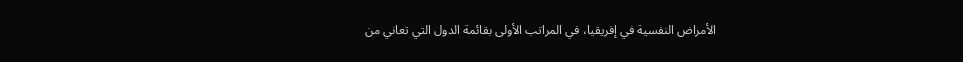الأمراض النفسية في إفريقيا، في المراتب الأولى بقائمة الدول التي تعاني من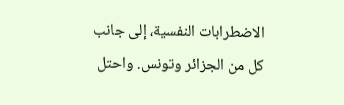الاضطرابات النفسية، إلى جانب كل من الجزائر وتونس. واحتل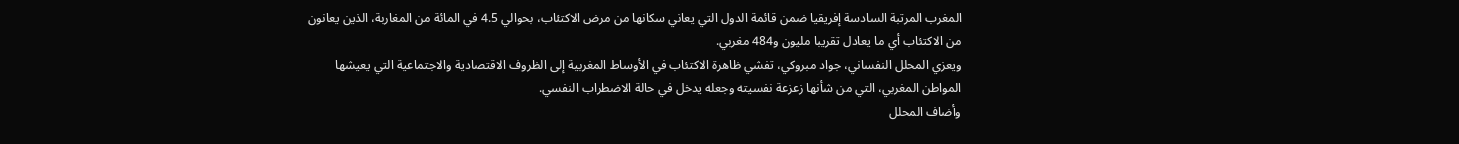المغرب المرتبة السادسة إفريقيا ضمن قائمة الدول التي يعاني سكانها من مرض الاكتئاب، بحوالي 4.5 في المائة من المغاربة، الذين يعانون من الاكتئاب أي ما يعادل تقريبا مليون و484 مغربي.
ويعزي المحلل النفساني، جواد مبروكي، تفشي ظاهرة الاكتئاب في الأوساط المغربية إلى الظروف الاقتصادية والاجتماعية التي يعيشها المواطن المغربي، التي من شأنها زعزعة نفسيته وجعله يدخل في حالة الاضطراب النفسي.
وأضاف المحلل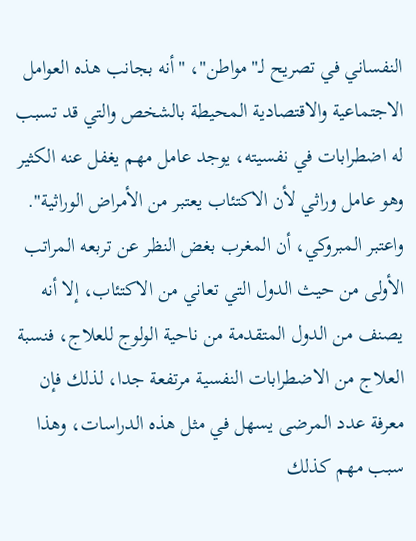النفساني في تصريح لـ"مواطن"، "أنه بجانب هذه العوامل الاجتماعية والاقتصادية المحيطة بالشخص والتي قد تسبب له اضطرابات في نفسيته، يوجد عامل مهم يغفل عنه الكثير وهو عامل وراثي لأن الاكتئاب يعتبر من الأمراض الوراثية".
واعتبر المبروكي، أن المغرب بغض النظر عن تربعه المراتب الأولى من حيث الدول التي تعاني من الاكتئاب، إلا أنه يصنف من الدول المتقدمة من ناحية الولوج للعلاج، فنسبة العلاج من الاضطرابات النفسية مرتفعة جدا، لذلك فإن معرفة عدد المرضى يسهل في مثل هذه الدراسات، وهذا سبب مهم كذلك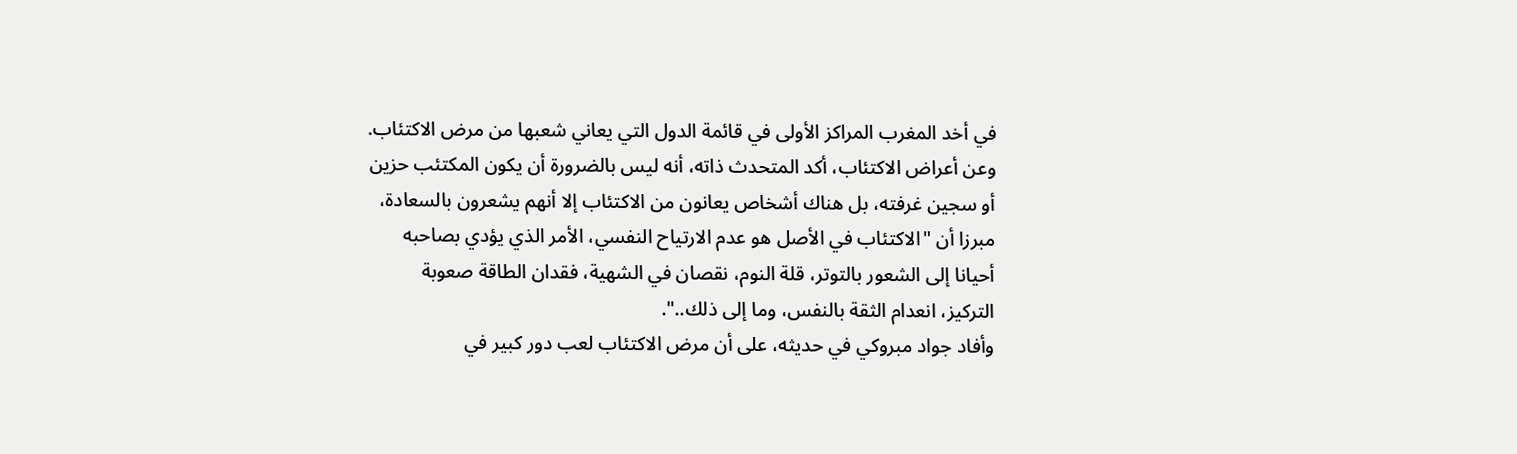في أخد المغرب المراكز الأولى في قائمة الدول التي يعاني شعبها من مرض الاكتئاب.
وعن أعراض الاكتئاب، أكد المتحدث ذاته، أنه ليس بالضرورة أن يكون المكتئب حزين أو سجين غرفته، بل هناك أشخاص يعانون من الاكتئاب إلا أنهم يشعرون بالسعادة، مبرزا أن "الاكتئاب في الأصل هو عدم الارتياح النفسي، الأمر الذي يؤدي بصاحبه أحيانا إلى الشعور بالتوتر، قلة النوم، نقصان في الشهية، فقدان الطاقة صعوبة التركيز، انعدام الثقة بالنفس، وما إلى ذلك..".
وأفاد جواد مبروكي في حديثه، على أن مرض الاكتئاب لعب دور كبير في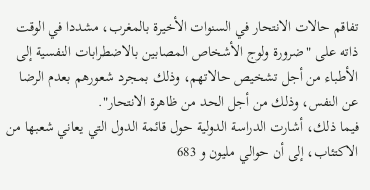تفاقم حالات الانتحار في السنوات الأخيرة بالمغرب، مشددا في الوقت ذاته على "ضرورة ولوج الأشخاص المصابين بالاضطرابات النفسية إلى الأطباء من أجل تشخيص حالاتهم، وذلك بمجرد شعورهم بعدم الرضا عن النفس، وذلك من أجل الحد من ظاهرة الانتحار".
فيما ذلك، أشارت الدراسة الدولية حول قائمة الدول التي يعاني شعبها من الاكتئاب، إلى أن حوالي مليون و 683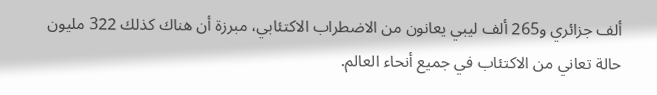ألف جزائري و265 ألف ليبي يعانون من الاضطراب الاكتئابي، مبرزة أن هناك كذلك 322 مليون حالة تعاني من الاكتئاب في جميع أنحاء العالم.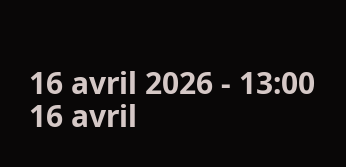16 avril 2026 - 13:00
16 avril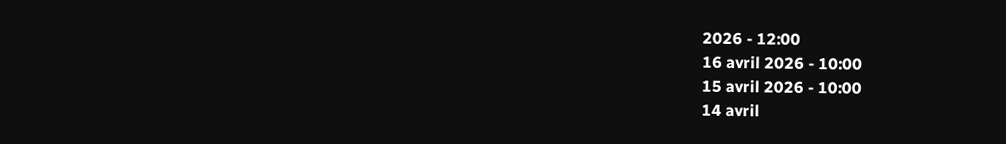2026 - 12:00
16 avril 2026 - 10:00
15 avril 2026 - 10:00
14 avril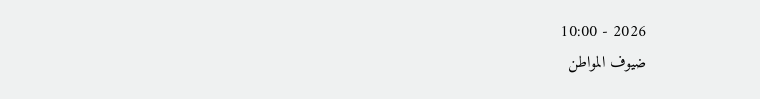2026 - 10:00
ضيوف المواطن